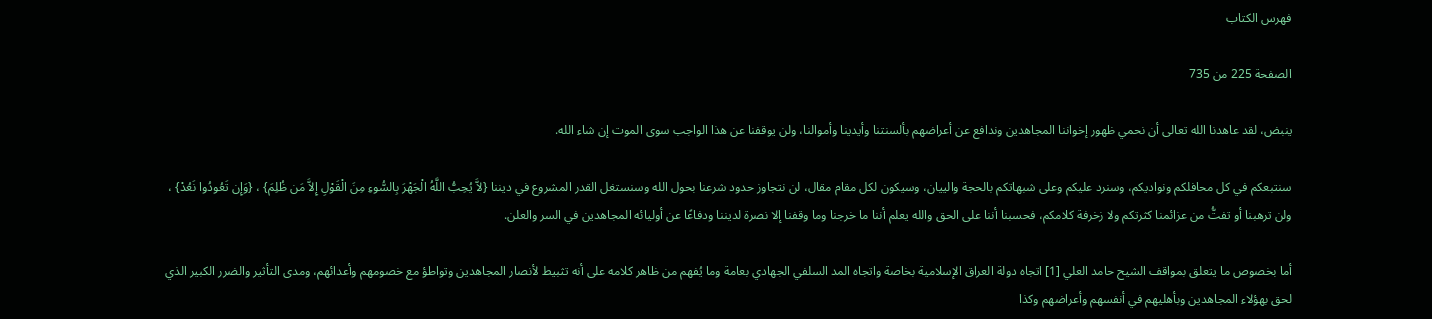فهرس الكتاب

الصفحة 225 من 735

ينبض، لقد عاهدنا الله تعالى أن نحمي ظهور إخواننا المجاهدين وندافع عن أعراضهم بألسنتنا وأيدينا وأموالنا، ولن يوقفنا عن هذا الواجب سوى الموت إن شاء الله.

سنتبعكم في كل محافلكم ونواديكم، وسنرد عليكم وعلى شبهاتكم بالحجة والييان، وسيكون لكل مقام مقال، لن نتجاوز حدود شرعنا بحول الله وسنستغل القدر المشروع في ديننا {لاَّ يُحِبُّ اللَّهُ الْجَهْرَ بِالسُّوءِ مِنَ الْقَوْلِ إِلاَّ مَن ظُلِمَ} ، {وَإِن تَعُودُوا نَعُدْ} ، ولن ترهبنا أو تفتُّ من عزائمنا كثرتكم ولا زخرفة كلامكم، فحسبنا أننا على الحق والله يعلم أننا ما خرجنا وما وقفنا إلا نصرة لديننا ودفاعًا عن أوليائه المجاهدين في السر والعلن.

أما بخصوص ما يتعلق بمواقف الشيح حامد العلي [1] اتجاه دولة العراق الإسلامية بخاصة واتجاه المد السلفي الجهادي بعامة وما يُفهم من ظاهر كلامه على أنه تثبيط لأنصار المجاهدين وتواطؤ مع خصومهم وأعدائهم، ومدى التأثير والضرر الكبير الذي لحق بهؤلاء المجاهدين وبأهليهم في أنفسهم وأعراضهم وكذا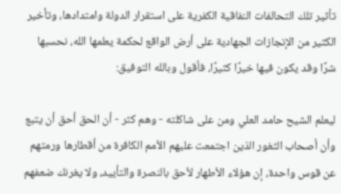تأثير تلك التحالفات النفاقية الكفرية على استقرار الدولة وامتدادها، وتأخير الكثير من الإنجازات الجهادية على أرض الواقع لحكمة يعلمها الله، نحسبها شرًا وقد يكون فيها خيرًا كثيرًا، فأقول وبالله التوفيق:

ليعلم الشيح حامد العلي ومن على شاكلته - وهم كثر - أن الحق أحق أن يتبع وأن أصحاب الثغور الذين اجتمعت عليهم الأمم الكافرة من أقطارها ورمتهم عن قوس واحدة، إن هؤلاء الأطهار لأحق بالنصرة والتأييد، ولا يغرنك ضعفهم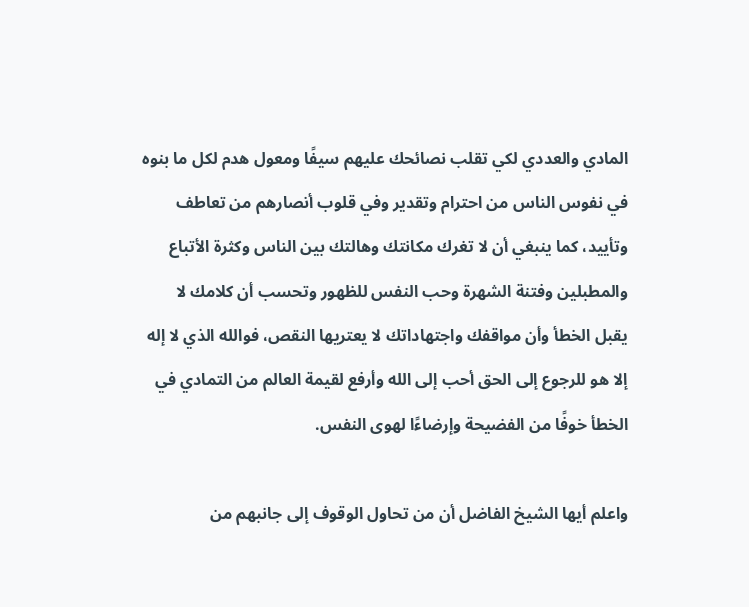المادي والعددي لكي تقلب نصائحك عليهم سيفًا ومعول هدم لكل ما بنوه في نفوس الناس من احترام وتقدير وفي قلوب أنصارهم من تعاطف وتأييد، كما ينبغي أن لا تغرك مكانتك وهالتك بين الناس وكثرة الأتباع والمطبلين وفتنة الشهرة وحب النفس للظهور وتحسب أن كلامك لا يقبل الخطأ وأن مواقفك واجتهاداتك لا يعتريها النقص، فوالله الذي لا إله إلا هو للرجوع إلى الحق أحب إلى الله وأرفع لقيمة العالم من التمادي في الخطأ خوفًا من الفضيحة وإرضاءًا لهوى النفس.

واعلم أيها الشيخ الفاضل أن من تحاول الوقوف إلى جانبهم من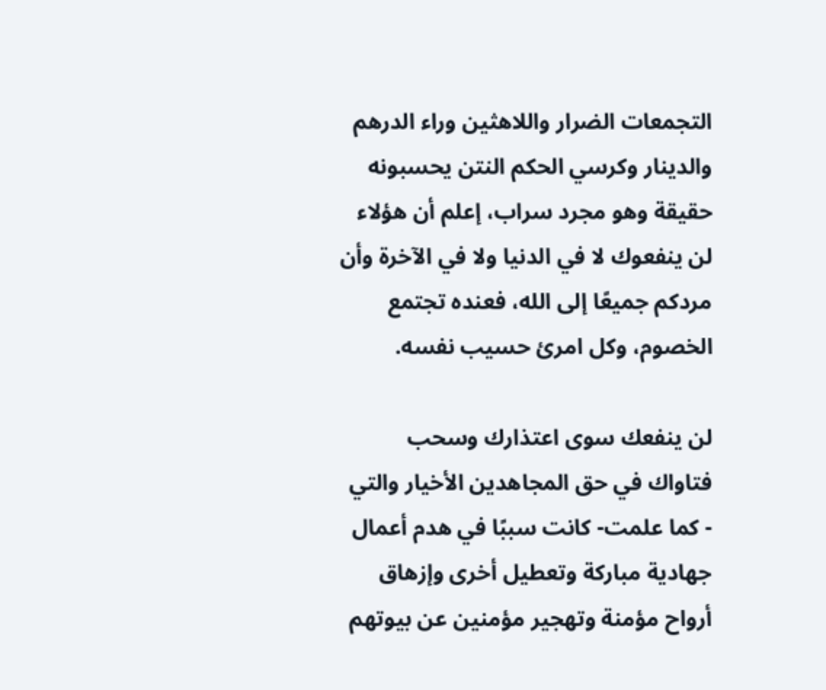التجمعات الضرار واللاهثين وراء الدرهم والدينار وكرسي الحكم النتن يحسبونه حقيقة وهو مجرد سراب، إعلم أن هؤلاء لن ينفعوك لا في الدنيا ولا في الآخرة وأن مردكم جميعًا إلى الله، فعنده تجتمع الخصوم، وكل امرئ حسيب نفسه.

لن ينفعك سوى اعتذارك وسحب فتاواك في حق المجاهدين الأخيار والتي - كما علمت- كانت سببًا في هدم أعمال جهادية مباركة وتعطيل أخرى وإزهاق أرواح مؤمنة وتهجير مؤمنين عن بيوتهم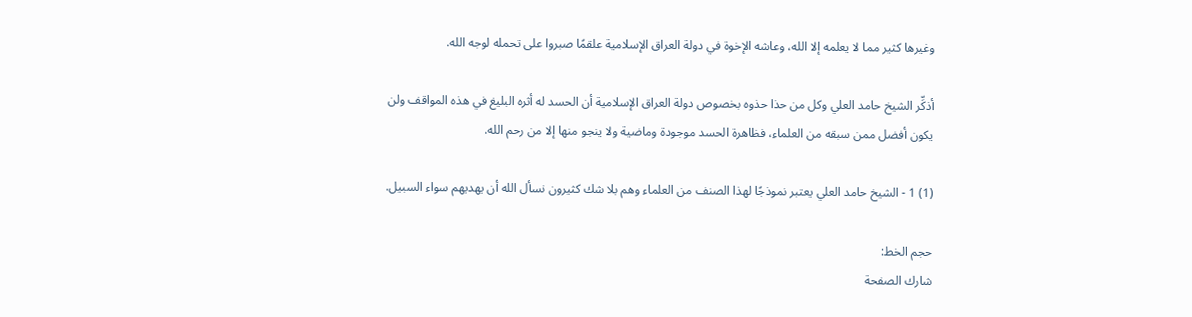وغيرها كثير مما لا يعلمه إلا الله، وعاشه الإخوة في دولة العراق الإسلامية علقمًا صبروا على تحمله لوجه الله.

أذكِّر الشيخ حامد العلي وكل من حذا حذوه بخصوص دولة العراق الإسلامية أن الحسد له أثره البليغ في هذه المواقف ولن يكون أفضل ممن سبقه من العلماء، فظاهرة الحسد موجودة وماضية ولا ينجو منها إلا من رحم الله.

(1) 1 - الشيخ حامد العلي يعتبر نموذجًا لهذا الصنف من العلماء وهم بلا شك كثيرون نسأل الله أن يهديهم سواء السبيل.

حجم الخط:
شارك الصفحة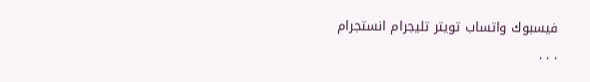فيسبوك واتساب تويتر تليجرام انستجرام
. . .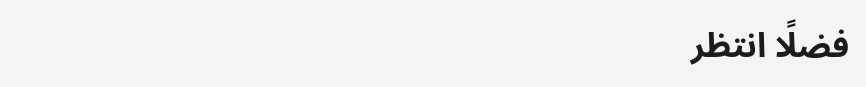فضلًا انتظر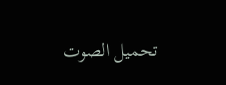تحميل الصوت